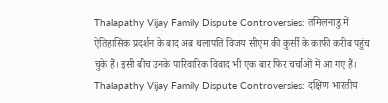Thalapathy Vijay Family Dispute Controversies: तमिलनाडु में ऐतिहासिक प्रदर्शन के बाद अब थलापति विजय सीएम की कुर्सी के काफी करीब पहुंच चुके हैं। इसी बीच उनके पारिवारिक विवाद भी एक बार फिर चर्चाओं में आ गए हैं।
Thalapathy Vijay Family Dispute Controversies: दक्षिण भारतीय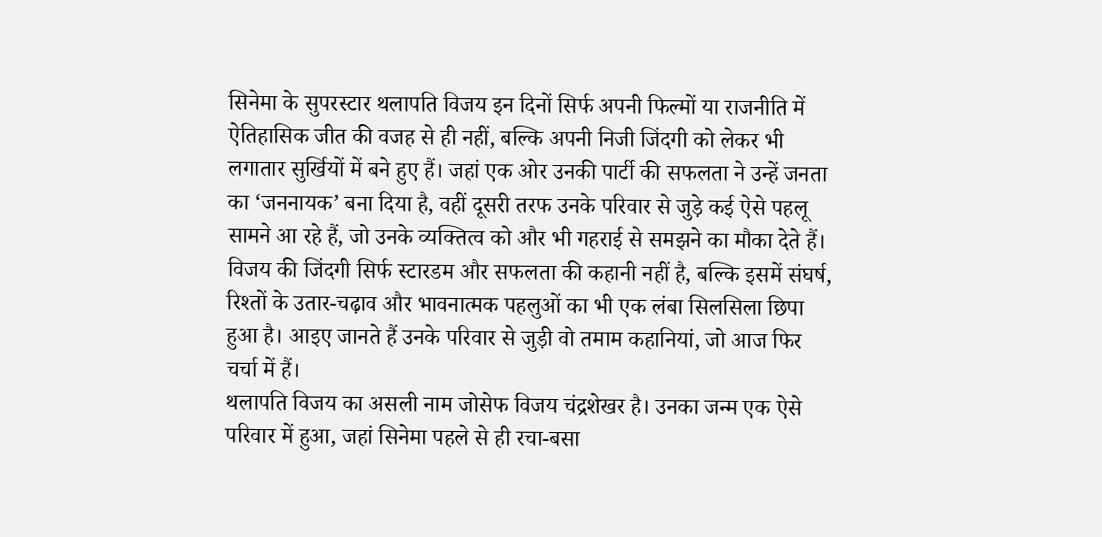सिनेमा के सुपरस्टार थलापति विजय इन दिनों सिर्फ अपनी फिल्मों या राजनीति में ऐतिहासिक जीत की वजह से ही नहीं, बल्कि अपनी निजी जिंदगी को लेकर भी लगातार सुर्खियों में बने हुए हैं। जहां एक ओर उनकी पार्टी की सफलता ने उन्हें जनता का ‘जननायक’ बना दिया है, वहीं दूसरी तरफ उनके परिवार से जुड़े कई ऐसे पहलू सामने आ रहे हैं, जो उनके व्यक्तित्व को और भी गहराई से समझने का मौका देते हैं।
विजय की जिंदगी सिर्फ स्टारडम और सफलता की कहानी नहीं है, बल्कि इसमें संघर्ष, रिश्तों के उतार-चढ़ाव और भावनात्मक पहलुओं का भी एक लंबा सिलसिला छिपा हुआ है। आइए जानते हैं उनके परिवार से जुड़ी वो तमाम कहानियां, जो आज फिर चर्चा में हैं।
थलापति विजय का असली नाम जोसेफ विजय चंद्रशेखर है। उनका जन्म एक ऐसे परिवार में हुआ, जहां सिनेमा पहले से ही रचा-बसा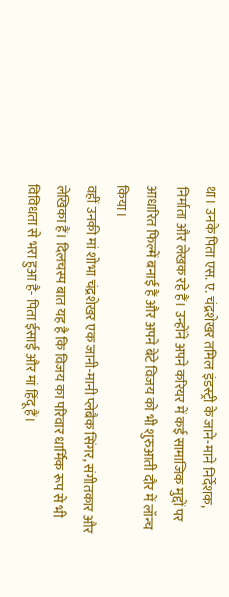था। उनके पिता एस. ए. चंद्रशेखर तमिल इंडस्ट्री के जाने-माने निर्देशक, निर्माता और लेखक रहे हैं। उन्होंने अपने करियर में कई सामाजिक मुद्दों पर आधारित फिल्में बनाई हैं और अपने बेटे विजय को भी शुरुआती दौर में लॉन्च किया।
वहीं उनकी मां शोभा चंद्रशेखर एक जानी-मानी प्लेबैक सिंगर, संगीतकार और लेखिका हैं। दिलचस्प बात यह है कि विजय का परिवार धार्मिक रूप से भी विविधता से भरा हुआ है- पिता ईसाई और मां हिंदू हैं।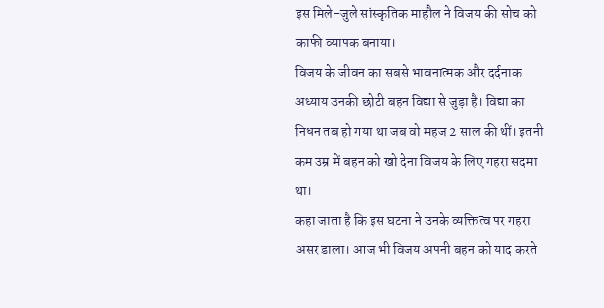इस मिले-जुले सांस्कृतिक माहौल ने विजय की सोच को काफी व्यापक बनाया।
विजय के जीवन का सबसे भावनात्मक और दर्दनाक अध्याय उनकी छोटी बहन विद्या से जुड़ा है। विद्या का निधन तब हो गया था जब वो महज 2 साल की थीं। इतनी कम उम्र में बहन को खो देना विजय के लिए गहरा सदमा था।
कहा जाता है कि इस घटना ने उनके व्यक्तित्व पर गहरा असर डाला। आज भी विजय अपनी बहन को याद करते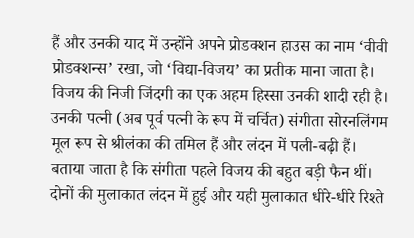हैं और उनकी याद में उन्होंने अपने प्रोडक्शन हाउस का नाम ‘वीवी प्रोडक्शन्स’ रखा, जो ‘विद्या-विजय’ का प्रतीक माना जाता है।
विजय की निजी जिंदगी का एक अहम हिस्सा उनकी शादी रही है। उनकी पत्नी (अब पूर्व पत्नी के रूप में चर्चित) संगीता सोरनलिंगम मूल रूप से श्रीलंका की तमिल हैं और लंदन में पली-बढ़ी हैं।
बताया जाता है कि संगीता पहले विजय की बहुत बड़ी फैन थीं। दोनों की मुलाकात लंदन में हुई और यही मुलाकात धीरे-धीरे रिश्ते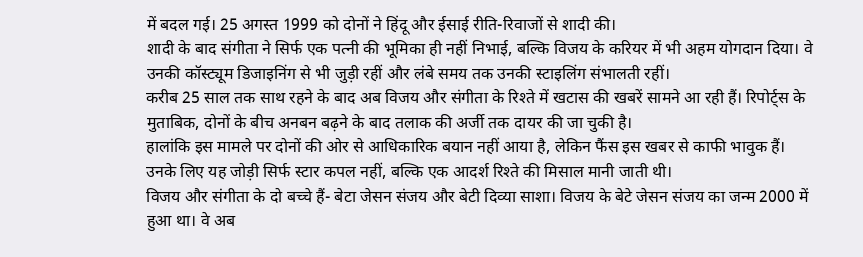में बदल गई। 25 अगस्त 1999 को दोनों ने हिंदू और ईसाई रीति-रिवाजों से शादी की।
शादी के बाद संगीता ने सिर्फ एक पत्नी की भूमिका ही नहीं निभाई, बल्कि विजय के करियर में भी अहम योगदान दिया। वे उनकी कॉस्ट्यूम डिजाइनिंग से भी जुड़ी रहीं और लंबे समय तक उनकी स्टाइलिंग संभालती रहीं।
करीब 25 साल तक साथ रहने के बाद अब विजय और संगीता के रिश्ते में खटास की खबरें सामने आ रही हैं। रिपोर्ट्स के मुताबिक, दोनों के बीच अनबन बढ़ने के बाद तलाक की अर्जी तक दायर की जा चुकी है।
हालांकि इस मामले पर दोनों की ओर से आधिकारिक बयान नहीं आया है, लेकिन फैंस इस खबर से काफी भावुक हैं। उनके लिए यह जोड़ी सिर्फ स्टार कपल नहीं, बल्कि एक आदर्श रिश्ते की मिसाल मानी जाती थी।
विजय और संगीता के दो बच्चे हैं- बेटा जेसन संजय और बेटी दिव्या साशा। विजय के बेटे जेसन संजय का जन्म 2000 में हुआ था। वे अब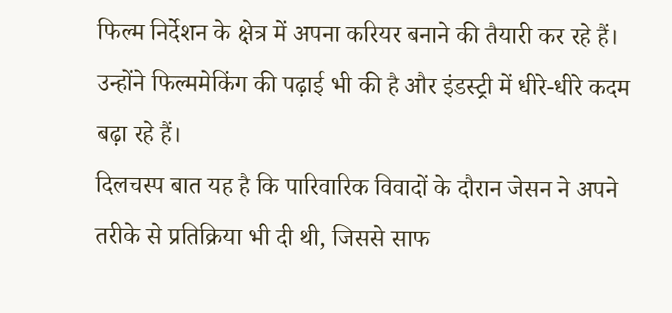फिल्म निर्देशन के क्षेत्र में अपना करियर बनाने की तैयारी कर रहे हैं। उन्होंने फिल्ममेकिंग की पढ़ाई भी की है और इंडस्ट्री में धीरे-धीरे कदम बढ़ा रहे हैं।
दिलचस्प बात यह है कि पारिवारिक विवादों के दौरान जेसन ने अपने तरीके से प्रतिक्रिया भी दी थी, जिससे साफ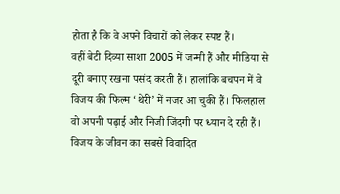होता है कि वे अपने विचारों को लेकर स्पष्ट हैं।
वहीं बेटी दिव्या साशा 2005 में जन्मी हैं और मीडिया से दूरी बनाए रखना पसंद करती हैं। हालांकि बचपन में वे विजय की फिल्म ‘थेरी’ में नजर आ चुकी हैं। फिलहाल वो अपनी पढ़ाई और निजी जिंदगी पर ध्यान दे रही हैं।
विजय के जीवन का सबसे विवादित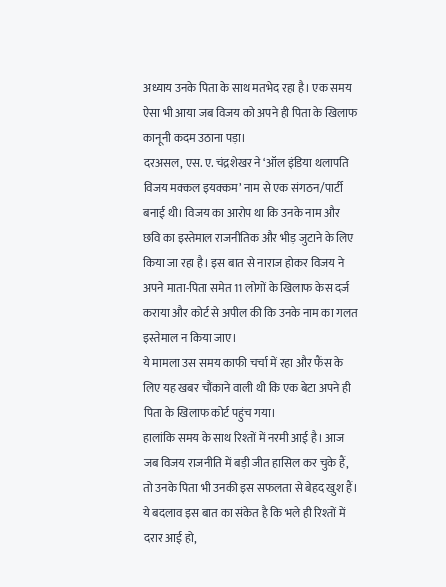अध्याय उनके पिता के साथ मतभेद रहा है। एक समय ऐसा भी आया जब विजय को अपने ही पिता के खिलाफ कानूनी कदम उठाना पड़ा।
दरअसल, एस. ए. चंद्रशेखर ने ‘ऑल इंडिया थलापति विजय मक्कल इयक्कम’ नाम से एक संगठन/पार्टी बनाई थी। विजय का आरोप था कि उनके नाम और छवि का इस्तेमाल राजनीतिक और भीड़ जुटाने के लिए किया जा रहा है। इस बात से नाराज होकर विजय ने अपने माता-पिता समेत 11 लोगों के खिलाफ केस दर्ज कराया और कोर्ट से अपील की कि उनके नाम का गलत इस्तेमाल न किया जाए।
ये मामला उस समय काफी चर्चा में रहा और फैंस के लिए यह खबर चौंकाने वाली थी कि एक बेटा अपने ही पिता के खिलाफ कोर्ट पहुंच गया।
हालांकि समय के साथ रिश्तों में नरमी आई है। आज जब विजय राजनीति में बड़ी जीत हासिल कर चुके हैं, तो उनके पिता भी उनकी इस सफलता से बेहद खुश हैं। ये बदलाव इस बात का संकेत है कि भले ही रिश्तों में दरार आई हो,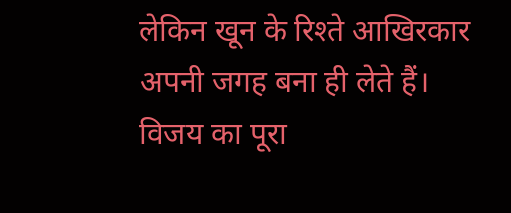लेकिन खून के रिश्ते आखिरकार अपनी जगह बना ही लेते हैं।
विजय का पूरा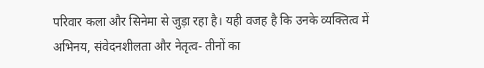परिवार कला और सिनेमा से जुड़ा रहा है। यही वजह है कि उनके व्यक्तित्व में अभिनय, संवेदनशीलता और नेतृत्व- तीनों का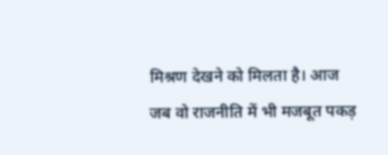मिश्रण देखने को मिलता है। आज जब वो राजनीति में भी मजबूत पकड़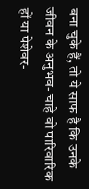बना चुके हैं, तो ये साफ है कि उनके जीवन के अनुभव- चाहे वो पारिवारिक हों या पेशेवर-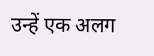उन्हें एक अलग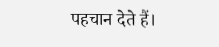पहचान देते हैं।